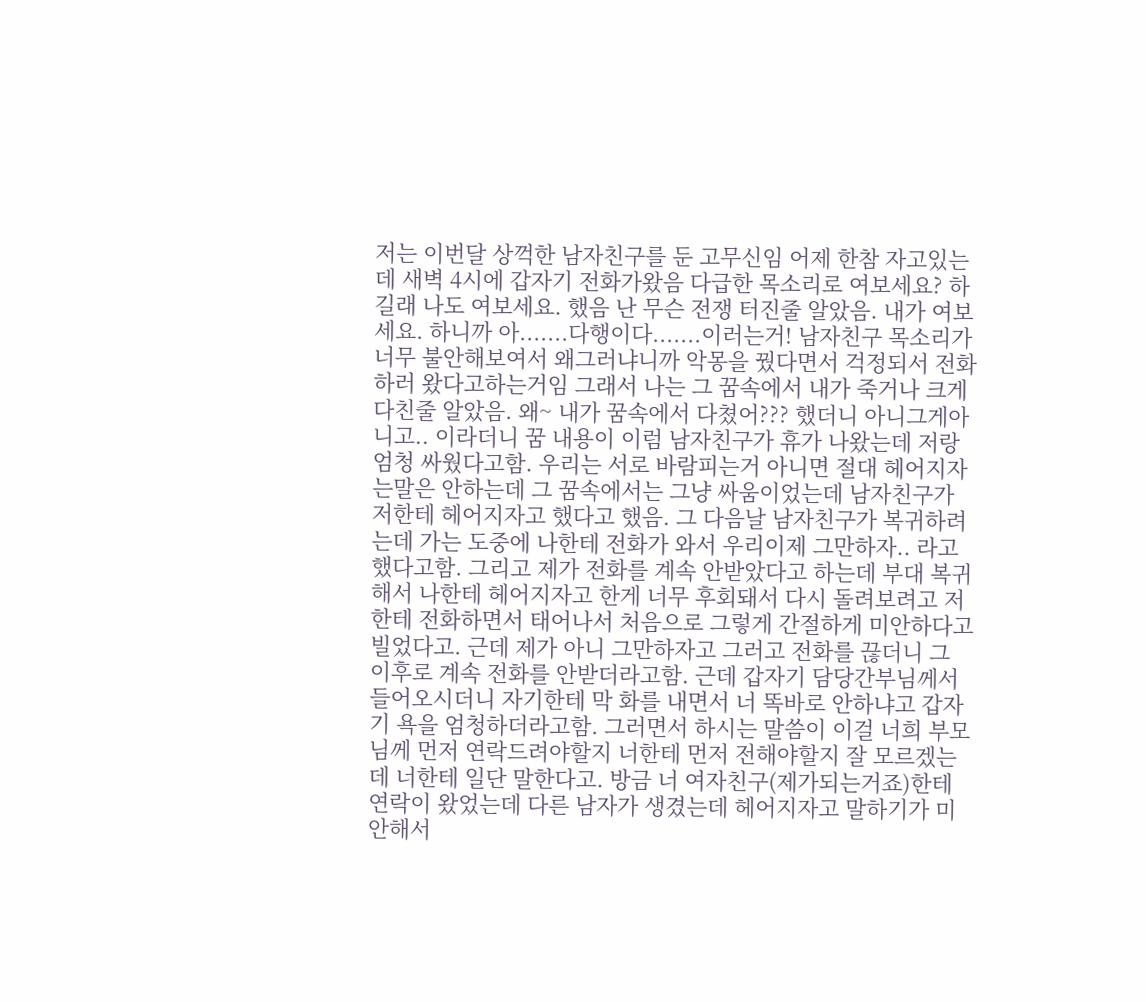저는 이번달 상꺽한 남자친구를 둔 고무신임 어제 한참 자고있는데 새벽 4시에 갑자기 전화가왔음 다급한 목소리로 여보세요? 하길래 나도 여보세요. 했음 난 무슨 전쟁 터진줄 알았음. 내가 여보세요. 하니까 아.......다행이다.......이러는거! 남자친구 목소리가 너무 불안해보여서 왜그러냐니까 악몽을 꿨다면서 걱정되서 전화하러 왔다고하는거임 그래서 나는 그 꿈속에서 내가 죽거나 크게 다친줄 알았음. 왜~ 내가 꿈속에서 다쳤어??? 했더니 아니그게아니고.. 이라더니 꿈 내용이 이럼 남자친구가 휴가 나왔는데 저랑 엄청 싸웠다고함. 우리는 서로 바람피는거 아니면 절대 헤어지자는말은 안하는데 그 꿈속에서는 그냥 싸움이었는데 남자친구가 저한테 헤어지자고 했다고 했음. 그 다음날 남자친구가 복귀하려는데 가는 도중에 나한테 전화가 와서 우리이제 그만하자.. 라고 했다고함. 그리고 제가 전화를 계속 안받았다고 하는데 부대 복귀해서 나한테 헤어지자고 한게 너무 후회돼서 다시 돌려보려고 저한테 전화하면서 태어나서 처음으로 그렇게 간절하게 미안하다고 빌었다고. 근데 제가 아니 그만하자고 그러고 전화를 끊더니 그 이후로 계속 전화를 안받더라고함. 근데 갑자기 담당간부님께서 들어오시더니 자기한테 막 화를 내면서 너 똑바로 안하냐고 갑자기 욕을 엄청하더라고함. 그러면서 하시는 말씀이 이걸 너희 부모님께 먼저 연락드려야할지 너한테 먼저 전해야할지 잘 모르겠는데 너한테 일단 말한다고. 방금 너 여자친구(제가되는거죠)한테 연락이 왔었는데 다른 남자가 생겼는데 헤어지자고 말하기가 미안해서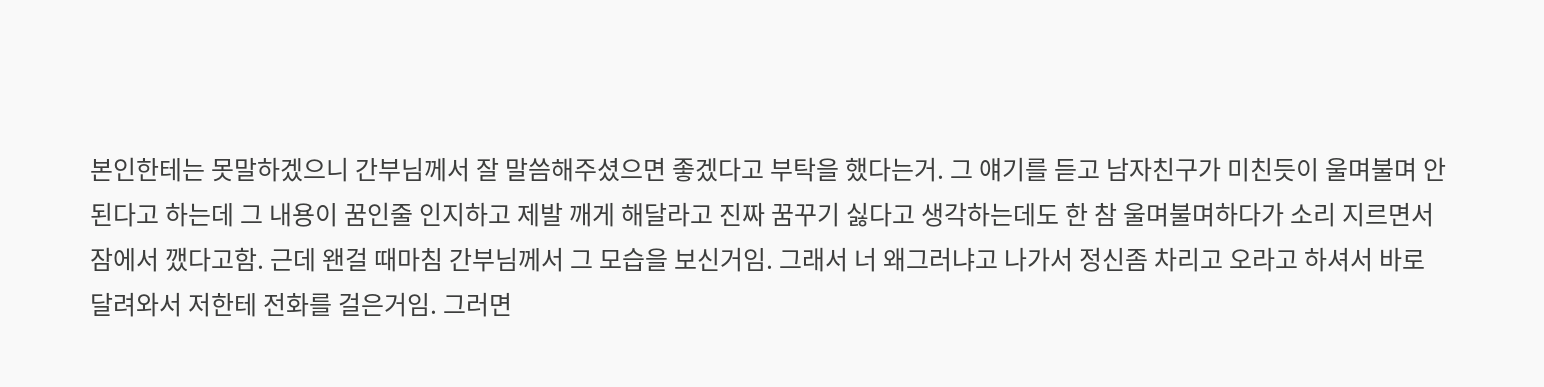본인한테는 못말하겠으니 간부님께서 잘 말씀해주셨으면 좋겠다고 부탁을 했다는거. 그 얘기를 듣고 남자친구가 미친듯이 울며불며 안된다고 하는데 그 내용이 꿈인줄 인지하고 제발 깨게 해달라고 진짜 꿈꾸기 싫다고 생각하는데도 한 참 울며불며하다가 소리 지르면서 잠에서 깼다고함. 근데 왠걸 때마침 간부님께서 그 모습을 보신거임. 그래서 너 왜그러냐고 나가서 정신좀 차리고 오라고 하셔서 바로 달려와서 저한테 전화를 걸은거임. 그러면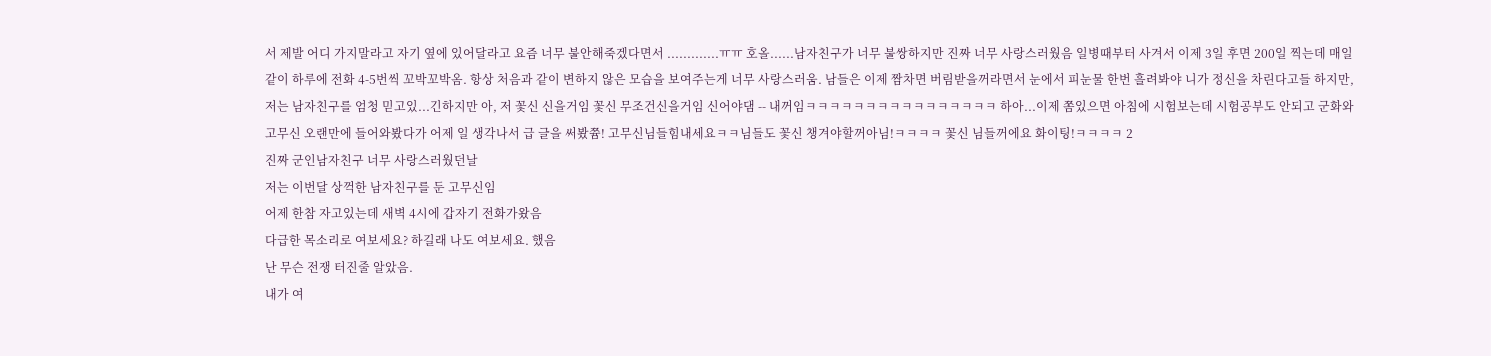서 제발 어디 가지말라고 자기 옆에 있어달라고 요즘 너무 불안해죽겠다면서 .............ㅠㅠ 호올......남자친구가 너무 불쌍하지만 진짜 너무 사랑스러웠음 일병때부터 사겨서 이제 3일 후면 200일 찍는데 매일같이 하루에 전화 4-5번씩 꼬박꼬박옴. 항상 처음과 같이 변하지 않은 모습을 보여주는게 너무 사랑스러움. 남들은 이제 짬차면 버림받을꺼라면서 눈에서 피눈물 한번 흘려봐야 니가 정신을 차린다고들 하지만, 저는 남자친구를 엄청 믿고있...긴하지만 아, 저 꽃신 신을거임 꽃신 무조건신을거임 신어야댐 -- 내꺼임ㅋㅋㅋㅋㅋㅋㅋㅋㅋㅋㅋㅋㅋㅋㅋㅋ 하아...이제 쫌있으면 아침에 시험보는데 시험공부도 안되고 군화와 고무신 오랜만에 들어와봤다가 어제 일 생각나서 급 글을 써봤쯈! 고무신님들힘내세요ㅋㅋ님들도 꽃신 챙겨야할꺼아님!ㅋㅋㅋㅋ 꽃신 님들꺼에요 화이팅!ㅋㅋㅋㅋ 2
진짜 군인남자친구 너무 사랑스러웠던날
저는 이번달 상꺽한 남자친구를 둔 고무신임
어제 한참 자고있는데 새벽 4시에 갑자기 전화가왔음
다급한 목소리로 여보세요? 하길래 나도 여보세요. 했음
난 무슨 전쟁 터진줄 알았음.
내가 여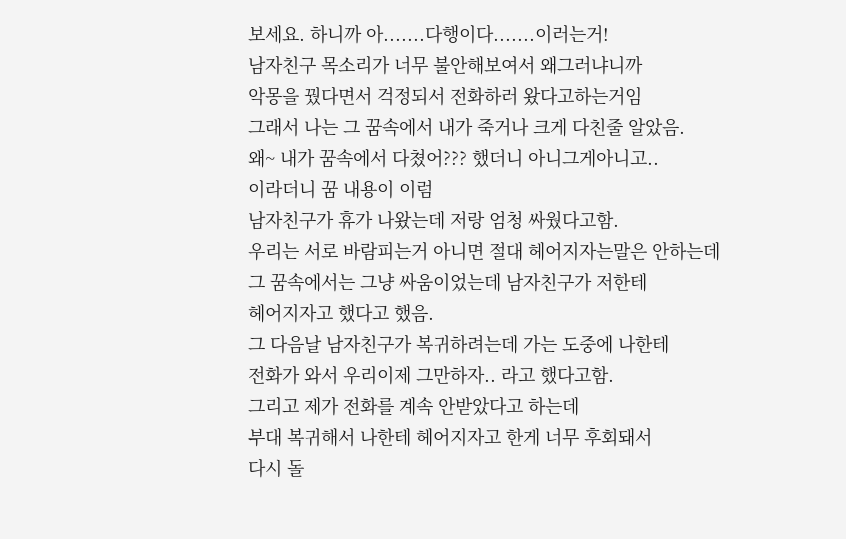보세요. 하니까 아.......다행이다.......이러는거!
남자친구 목소리가 너무 불안해보여서 왜그러냐니까
악몽을 꿨다면서 걱정되서 전화하러 왔다고하는거임
그래서 나는 그 꿈속에서 내가 죽거나 크게 다친줄 알았음.
왜~ 내가 꿈속에서 다쳤어??? 했더니 아니그게아니고..
이라더니 꿈 내용이 이럼
남자친구가 휴가 나왔는데 저랑 엄청 싸웠다고함.
우리는 서로 바람피는거 아니면 절대 헤어지자는말은 안하는데
그 꿈속에서는 그냥 싸움이었는데 남자친구가 저한테
헤어지자고 했다고 했음.
그 다음날 남자친구가 복귀하려는데 가는 도중에 나한테
전화가 와서 우리이제 그만하자.. 라고 했다고함.
그리고 제가 전화를 계속 안받았다고 하는데
부대 복귀해서 나한테 헤어지자고 한게 너무 후회돼서
다시 돌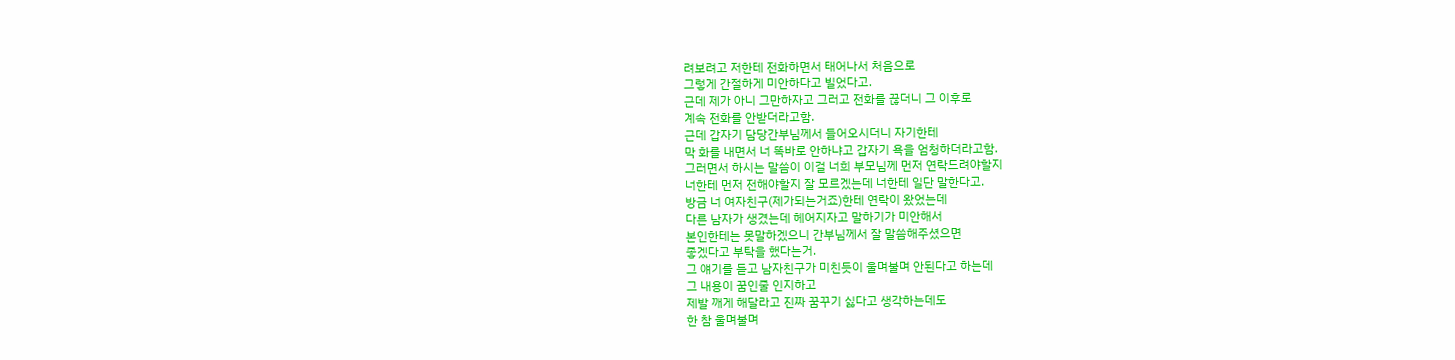려보려고 저한테 전화하면서 태어나서 처음으로
그렇게 간절하게 미안하다고 빌었다고.
근데 제가 아니 그만하자고 그러고 전화를 끊더니 그 이후로
계속 전화를 안받더라고함.
근데 갑자기 담당간부님께서 들어오시더니 자기한테
막 화를 내면서 너 똑바로 안하냐고 갑자기 욕을 엄청하더라고함.
그러면서 하시는 말씀이 이걸 너희 부모님께 먼저 연락드려야할지
너한테 먼저 전해야할지 잘 모르겠는데 너한테 일단 말한다고.
방금 너 여자친구(제가되는거죠)한테 연락이 왔었는데
다른 남자가 생겼는데 헤어지자고 말하기가 미안해서
본인한테는 못말하겠으니 간부님께서 잘 말씀해주셨으면
좋겠다고 부탁을 했다는거.
그 얘기를 듣고 남자친구가 미친듯이 울며불며 안된다고 하는데
그 내용이 꿈인줄 인지하고
제발 깨게 해달라고 진짜 꿈꾸기 싫다고 생각하는데도
한 참 울며불며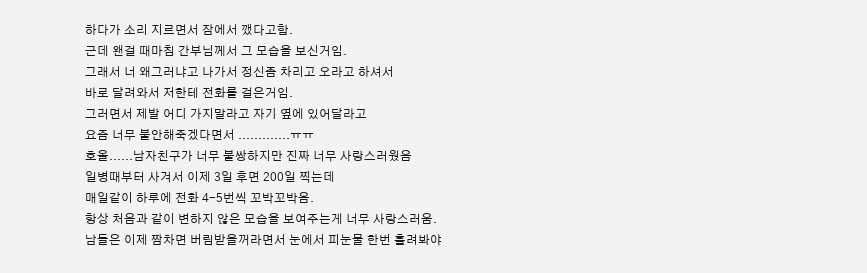하다가 소리 지르면서 잠에서 깼다고함.
근데 왠걸 때마침 간부님께서 그 모습을 보신거임.
그래서 너 왜그러냐고 나가서 정신좀 차리고 오라고 하셔서
바로 달려와서 저한테 전화를 걸은거임.
그러면서 제발 어디 가지말라고 자기 옆에 있어달라고
요즘 너무 불안해죽겠다면서 .............ㅠㅠ
호올......남자친구가 너무 불쌍하지만 진짜 너무 사랑스러웠음
일병때부터 사겨서 이제 3일 후면 200일 찍는데
매일같이 하루에 전화 4-5번씩 꼬박꼬박옴.
항상 처음과 같이 변하지 않은 모습을 보여주는게 너무 사랑스러움.
남들은 이제 짬차면 버림받을꺼라면서 눈에서 피눈물 한번 흘려봐야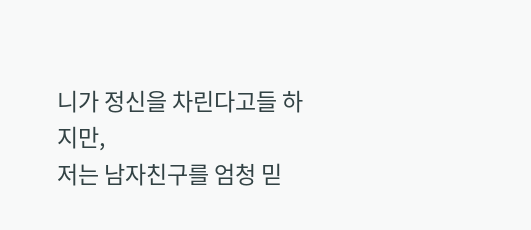니가 정신을 차린다고들 하지만,
저는 남자친구를 엄청 믿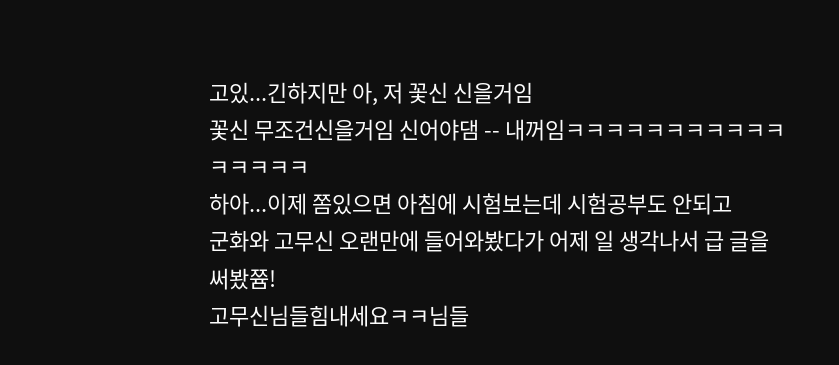고있...긴하지만 아, 저 꽃신 신을거임
꽃신 무조건신을거임 신어야댐 -- 내꺼임ㅋㅋㅋㅋㅋㅋㅋㅋㅋㅋㅋㅋㅋㅋㅋㅋ
하아...이제 쫌있으면 아침에 시험보는데 시험공부도 안되고
군화와 고무신 오랜만에 들어와봤다가 어제 일 생각나서 급 글을 써봤쯈!
고무신님들힘내세요ㅋㅋ님들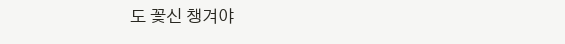도 꽃신 챙겨야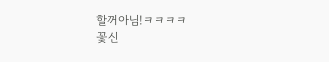할꺼아님!ㅋㅋㅋㅋ
꽃신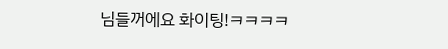님들꺼에요 화이팅!ㅋㅋㅋㅋ